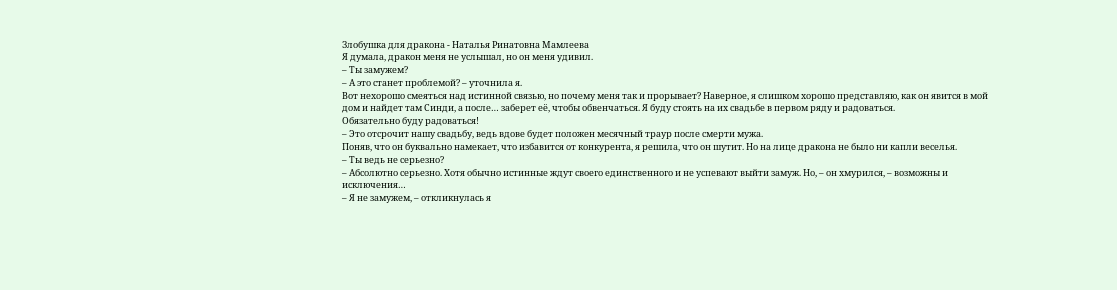Злобушка для дракона - Наталья Ринатовна Мамлеева
Я думала, дракон меня не услышал, но он меня удивил.
– Ты замужем?
– А это станет проблемой? – уточнила я.
Вот нехорошо смеяться над истинной связью, но почему меня так и прорывает? Наверное, я слишком хорошо представляю, как он явится в мой дом и найдет там Синди, а после… заберет её, чтобы обвенчаться. Я буду стоять на их свадьбе в первом ряду и радоваться.
Обязательно буду радоваться!
– Это отсрочит нашу свадьбу, ведь вдове будет положен месячный траур после смерти мужа.
Поняв, что он буквально намекает, что избавится от конкурента, я решила, что он шутит. Но на лице дракона не было ни капли веселья.
– Ты ведь не серьезно?
– Абсолютно серьезно. Хотя обычно истинные ждут своего единственного и не успевают выйти замуж. Но, – он хмурился, – возможны и исключения…
– Я не замужем, – откликнулась я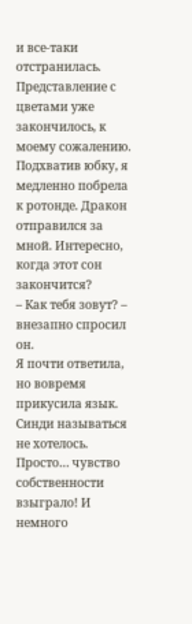и все-таки отстранилась.
Представление с цветами уже закончилось, к моему сожалению. Подхватив юбку, я медленно побрела к ротонде. Дракон отправился за мной. Интересно, когда этот сон закончится?
– Как тебя зовут? – внезапно спросил он.
Я почти ответила, но вовремя прикусила язык. Синди называться не хотелось. Просто… чувство собственности взыграло! И немного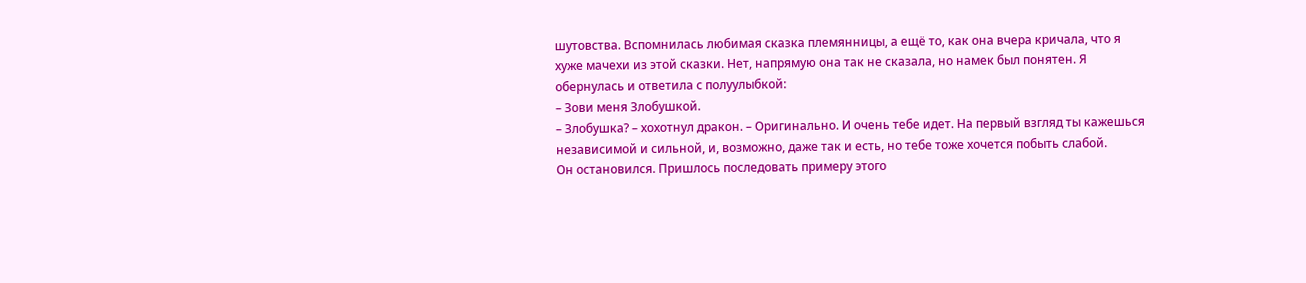шутовства. Вспомнилась любимая сказка племянницы, а ещё то, как она вчера кричала, что я хуже мачехи из этой сказки. Нет, напрямую она так не сказала, но намек был понятен. Я обернулась и ответила с полуулыбкой:
– Зови меня Злобушкой.
– Злобушка? – хохотнул дракон. – Оригинально. И очень тебе идет. На первый взгляд ты кажешься независимой и сильной, и, возможно, даже так и есть, но тебе тоже хочется побыть слабой.
Он остановился. Пришлось последовать примеру этого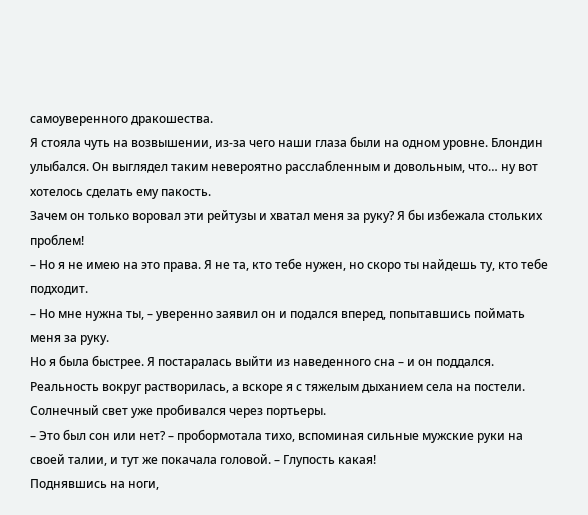самоуверенного дракошества.
Я стояла чуть на возвышении, из-за чего наши глаза были на одном уровне. Блондин улыбался. Он выглядел таким невероятно расслабленным и довольным, что… ну вот хотелось сделать ему пакость.
Зачем он только воровал эти рейтузы и хватал меня за руку? Я бы избежала стольких проблем!
– Но я не имею на это права. Я не та, кто тебе нужен, но скоро ты найдешь ту, кто тебе подходит.
– Но мне нужна ты, – уверенно заявил он и подался вперед, попытавшись поймать меня за руку.
Но я была быстрее. Я постаралась выйти из наведенного сна – и он поддался. Реальность вокруг растворилась, а вскоре я с тяжелым дыханием села на постели. Солнечный свет уже пробивался через портьеры.
– Это был сон или нет? – пробормотала тихо, вспоминая сильные мужские руки на своей талии, и тут же покачала головой. – Глупость какая!
Поднявшись на ноги,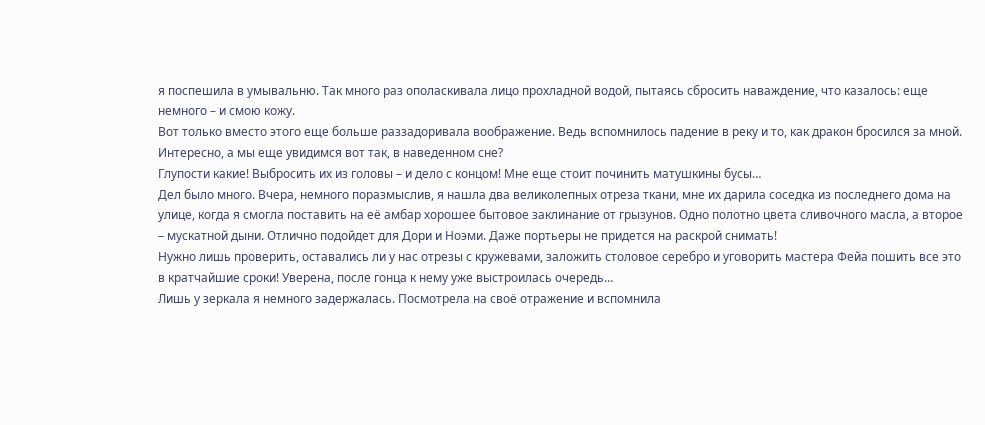я поспешила в умывальню. Так много раз ополаскивала лицо прохладной водой, пытаясь сбросить наваждение, что казалось: еще немного – и смою кожу.
Вот только вместо этого еще больше раззадоривала воображение. Ведь вспомнилось падение в реку и то, как дракон бросился за мной.
Интересно, а мы еще увидимся вот так, в наведенном сне?
Глупости какие! Выбросить их из головы – и дело с концом! Мне еще стоит починить матушкины бусы…
Дел было много. Вчера, немного поразмыслив, я нашла два великолепных отреза ткани, мне их дарила соседка из последнего дома на улице, когда я смогла поставить на её амбар хорошее бытовое заклинание от грызунов. Одно полотно цвета сливочного масла, а второе – мускатной дыни. Отлично подойдет для Дори и Ноэми. Даже портьеры не придется на раскрой снимать!
Нужно лишь проверить, оставались ли у нас отрезы с кружевами, заложить столовое серебро и уговорить мастера Фейа пошить все это в кратчайшие сроки! Уверена, после гонца к нему уже выстроилась очередь…
Лишь у зеркала я немного задержалась. Посмотрела на своё отражение и вспомнила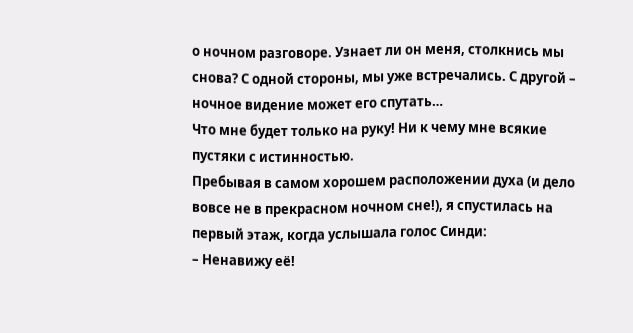о ночном разговоре. Узнает ли он меня, столкнись мы снова? С одной стороны, мы уже встречались. С другой – ночное видение может его спутать…
Что мне будет только на руку! Ни к чему мне всякие пустяки с истинностью.
Пребывая в самом хорошем расположении духа (и дело вовсе не в прекрасном ночном сне!), я спустилась на первый этаж, когда услышала голос Синди:
– Ненавижу её!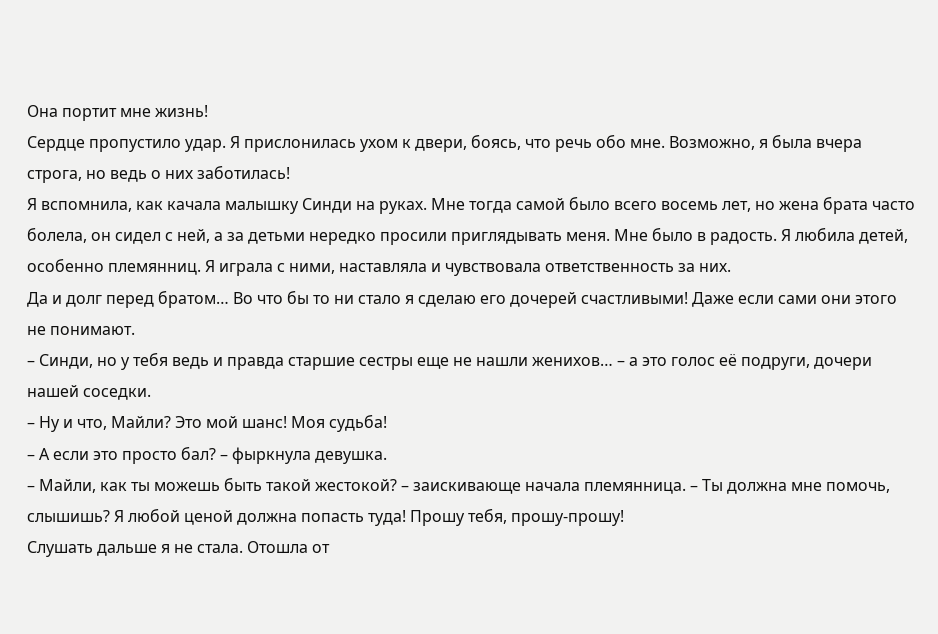Она портит мне жизнь!
Сердце пропустило удар. Я прислонилась ухом к двери, боясь, что речь обо мне. Возможно, я была вчера строга, но ведь о них заботилась!
Я вспомнила, как качала малышку Синди на руках. Мне тогда самой было всего восемь лет, но жена брата часто болела, он сидел с ней, а за детьми нередко просили приглядывать меня. Мне было в радость. Я любила детей, особенно племянниц. Я играла с ними, наставляла и чувствовала ответственность за них.
Да и долг перед братом… Во что бы то ни стало я сделаю его дочерей счастливыми! Даже если сами они этого не понимают.
– Синди, но у тебя ведь и правда старшие сестры еще не нашли женихов… – а это голос её подруги, дочери нашей соседки.
– Ну и что, Майли? Это мой шанс! Моя судьба!
– А если это просто бал? – фыркнула девушка.
– Майли, как ты можешь быть такой жестокой? – заискивающе начала племянница. – Ты должна мне помочь, слышишь? Я любой ценой должна попасть туда! Прошу тебя, прошу-прошу!
Слушать дальше я не стала. Отошла от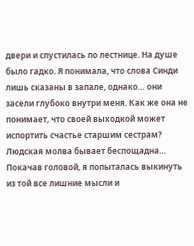двери и спустилась по лестнице. На душе было гадко. Я понимала, что слова Синди лишь сказаны в запале, однако… они засели глубоко внутри меня. Как же она не понимает, что своей выходкой может испортить счастье старшим сестрам? Людская молва бывает беспощадна…
Покачав головой, я попыталась выкинуть из той все лишние мысли и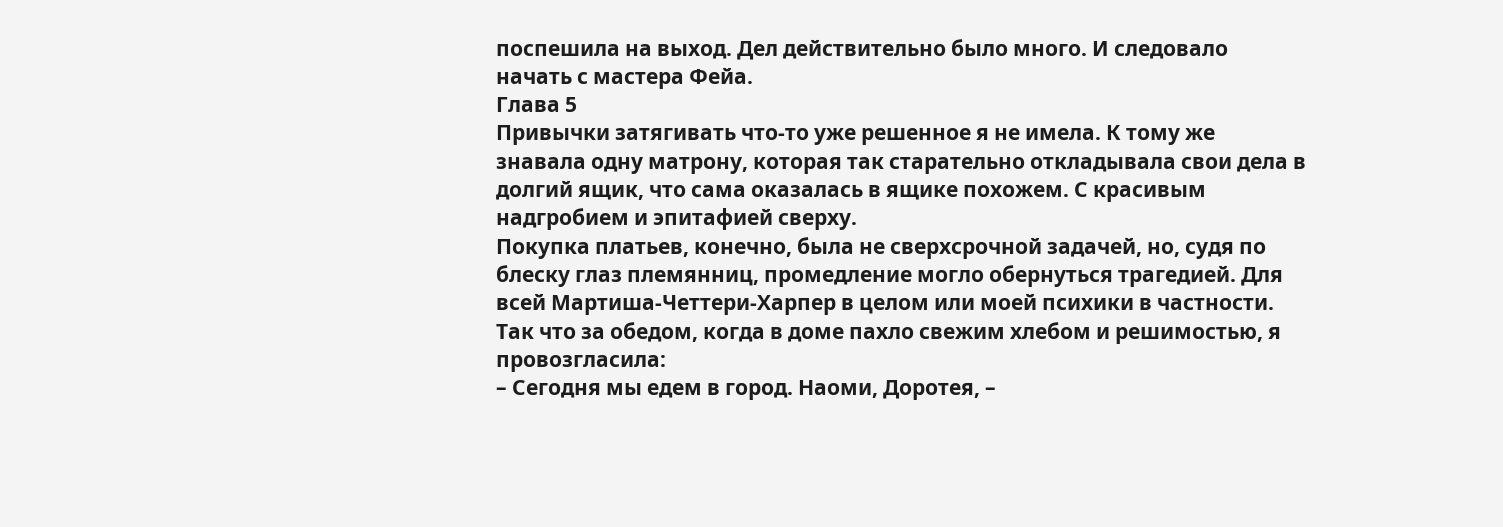поспешила на выход. Дел действительно было много. И следовало начать с мастера Фейа.
Глава 5
Привычки затягивать что-то уже решенное я не имела. К тому же знавала одну матрону, которая так старательно откладывала свои дела в долгий ящик, что сама оказалась в ящике похожем. С красивым надгробием и эпитафией сверху.
Покупка платьев, конечно, была не сверхсрочной задачей, но, судя по блеску глаз племянниц, промедление могло обернуться трагедией. Для всей Мартиша-Четтери-Харпер в целом или моей психики в частности.
Так что за обедом, когда в доме пахло свежим хлебом и решимостью, я провозгласила:
– Сегодня мы едем в город. Наоми, Доротея, –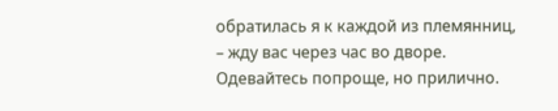обратилась я к каждой из племянниц, – жду вас через час во дворе. Одевайтесь попроще, но прилично.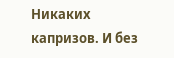Никаких капризов. И без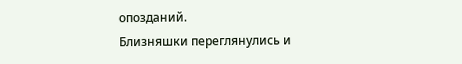опозданий.
Близняшки переглянулись и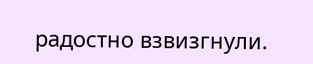радостно взвизгнули.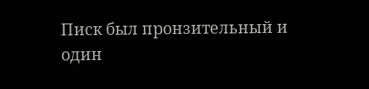Писк был пронзительный и один